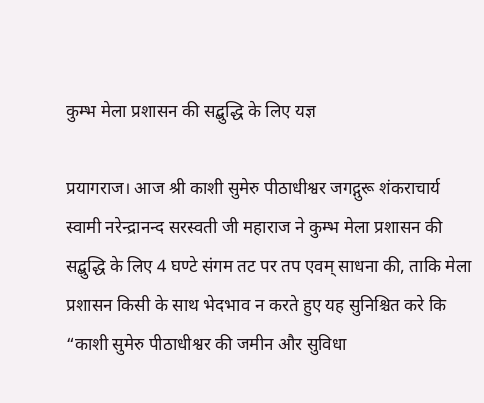कुम्भ मेला प्रशासन की सद्बुद्धि के लिए यज्ञ

प्रयागराज। आज श्री काशी सुमेरु पीठाधीश्वर जगद्गुरू शंकराचार्य स्वामी नरेन्द्रानन्द सरस्वती जी महाराज ने कुम्भ मेला प्रशासन की सद्बुद्धि के लिए 4 घण्टे संगम तट पर तप एवम् साधना की, ताकि मेला प्रशासन किसी के साथ भेदभाव न करते हुए यह सुनिश्चित करे कि “काशी सुमेरु पीठाधीश्वर की जमीन और सुविधा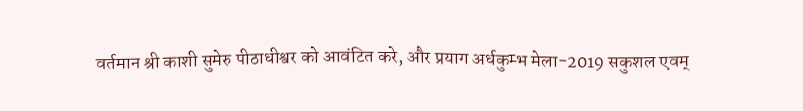वर्तमान श्री काशी सुमेरु पीठाधीश्वर को आवंटित करे, और प्रयाग अर्धकुम्भ मेला-2019 सकुशल एवम्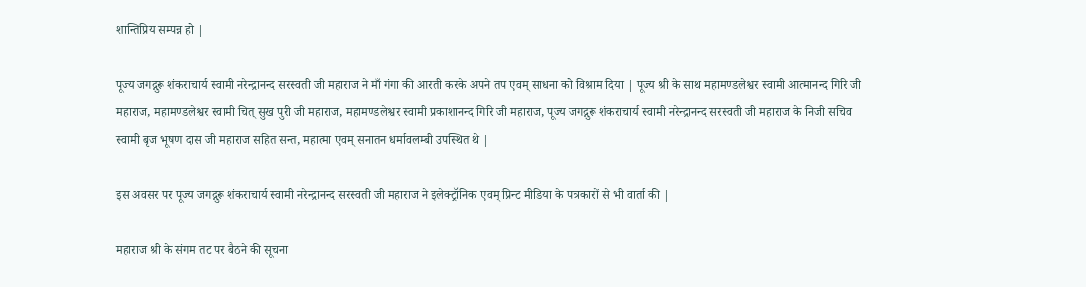शान्तिप्रिय सम्पन्न हो |

पूज्य जगद्गुरू शंकराचार्य स्वामी नरेन्द्रानन्द सरस्वती जी महाराज ने माँ गंगा की आरती करके अपने तप एवम् साधना को विश्राम दिया | पूज्य श्री के साथ महामण्डलेश्वर स्वामी आत्मानन्द गिरि जी महाराज, महामण्डलेश्वर स्वामी चित् सुख पुरी जी महाराज, महामण्डलेश्वर स्वामी प्रकाशानन्द गिरि जी महाराज, पूज्य जगद्गुरू शंकराचार्य स्वामी नरेन्द्रानन्द सरस्वती जी महाराज के निजी सचिव स्वामी बृज भूषण दास जी महाराज सहित सन्त, महात्मा एवम् सनातन धर्मावलम्बी उपस्थित थे |

इस अवसर पर पूज्य जगद्गुरू शंकराचार्य स्वामी नरेन्द्रानन्द सरस्वती जी महाराज ने इलेक्ट्रॉनिक एवम् प्रिन्ट मीडिया के पत्रकारों से भी वार्ता की |

महाराज श्री के संगम तट पर बैठने की सूचना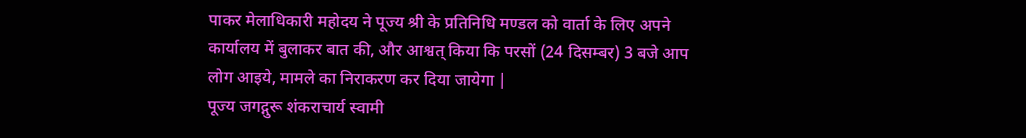पाकर मेलाधिकारी महोदय ने पूज्य श्री के प्रतिनिधि मण्डल को वार्ता के लिए अपने कार्यालय में बुलाकर बात की, और आश्वत् किया कि परसों (24 दिसम्बर) 3 बजे आप लोग आइये, मामले का निराकरण कर दिया जायेगा |
पूज्य जगद्गुरू शंकराचार्य स्वामी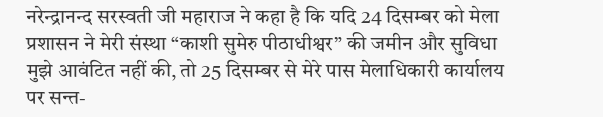नरेन्द्रानन्द सरस्वती जी महाराज ने कहा है कि यदि 24 दिसम्बर को मेला प्रशासन ने मेरी संस्था “काशी सुमेरु पीठाधीश्वर” की जमीन और सुविधा मुझे आवंटित नहीं की, तो 25 दिसम्बर से मेरे पास मेलाधिकारी कार्यालय पर सन्त-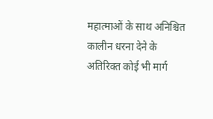महात्माओं के साथ अनिश्चित कालीन धरना देने के अतिरिक्त कोई भी मार्ग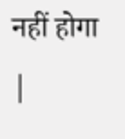नहीं होगा |